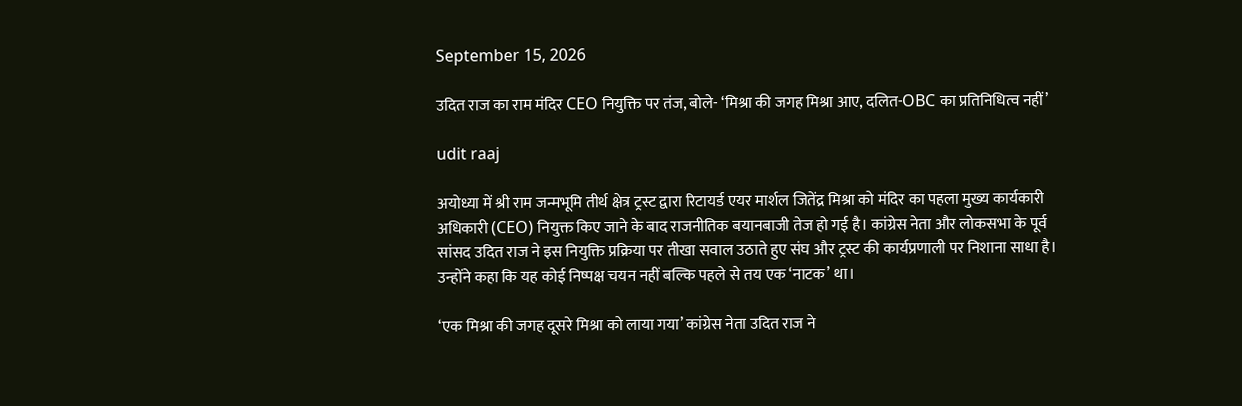September 15, 2026

उदित राज का राम मंदिर CEO नियुक्ति पर तंज, बोले- ‘मिश्रा की जगह मिश्रा आए, दलित-OBC का प्रतिनिधित्व नहीं’

udit raaj

अयोध्या में श्री राम जन्मभूमि तीर्थ क्षेत्र ट्रस्ट द्वारा रिटायर्ड एयर मार्शल जितेंद्र मिश्रा को मंदिर का पहला मुख्य कार्यकारी अधिकारी (CEO) नियुक्त किए जाने के बाद राजनीतिक बयानबाजी तेज हो गई है। कांग्रेस नेता और लोकसभा के पूर्व सांसद उदित राज ने इस नियुक्ति प्रक्रिया पर तीखा सवाल उठाते हुए संघ और ट्रस्ट की कार्यप्रणाली पर निशाना साधा है। उन्होंने कहा कि यह कोई निष्पक्ष चयन नहीं बल्कि पहले से तय एक ‘नाटक’ था।

‘एक मिश्रा की जगह दूसरे मिश्रा को लाया गया’ कांग्रेस नेता उदित राज ने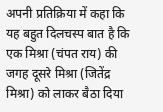अपनी प्रतिक्रिया में कहा कि यह बहुत दिलचस्प बात है कि एक मिश्रा (चंपत राय) की जगह दूसरे मिश्रा (जितेंद्र मिश्रा) को लाकर बैठा दिया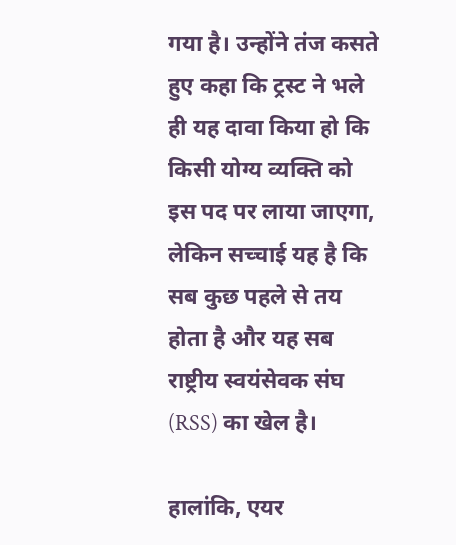गया है। उन्होंने तंज कसते हुए कहा कि ट्रस्ट ने भले ही यह दावा किया हो कि किसी योग्य व्यक्ति को इस पद पर लाया जाएगा, लेकिन सच्चाई यह है कि सब कुछ पहले से तय होता है और यह सब राष्ट्रीय स्वयंसेवक संघ (RSS) का खेल है।

हालांकि, एयर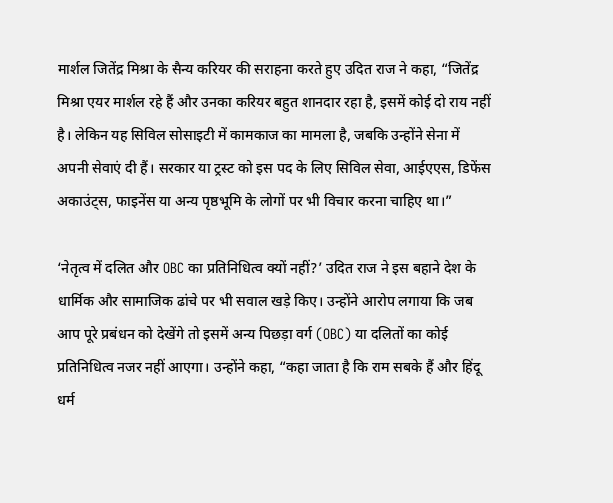मार्शल जितेंद्र मिश्रा के सैन्य करियर की सराहना करते हुए उदित राज ने कहा, “जितेंद्र मिश्रा एयर मार्शल रहे हैं और उनका करियर बहुत शानदार रहा है, इसमें कोई दो राय नहीं है। लेकिन यह सिविल सोसाइटी में कामकाज का मामला है, जबकि उन्होंने सेना में अपनी सेवाएं दी हैं। सरकार या ट्रस्ट को इस पद के लिए सिविल सेवा, आईएएस, डिफेंस अकाउंट्स, फाइनेंस या अन्य पृष्ठभूमि के लोगों पर भी विचार करना चाहिए था।”

‘नेतृत्व में दलित और OBC का प्रतिनिधित्व क्यों नहीं?’ उदित राज ने इस बहाने देश के धार्मिक और सामाजिक ढांचे पर भी सवाल खड़े किए। उन्होंने आरोप लगाया कि जब आप पूरे प्रबंधन को देखेंगे तो इसमें अन्य पिछड़ा वर्ग (OBC) या दलितों का कोई प्रतिनिधित्व नजर नहीं आएगा। उन्होंने कहा, “कहा जाता है कि राम सबके हैं और हिंदू धर्म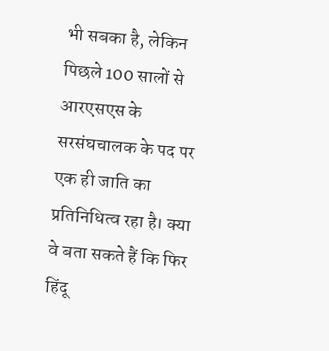भी सबका है, लेकिन पिछले 100 सालों से आरएसएस के सरसंघचालक के पद पर एक ही जाति का प्रतिनिधित्व रहा है। क्या वे बता सकते हैं कि फिर हिंदू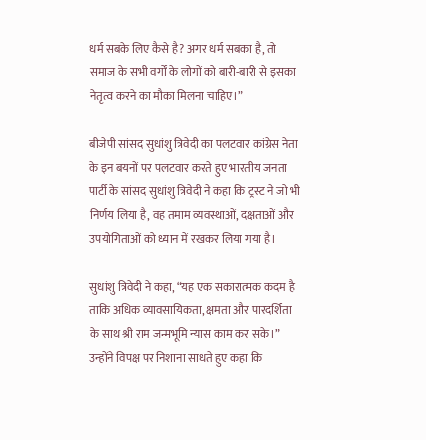धर्म सबके लिए कैसे है? अगर धर्म सबका है, तो समाज के सभी वर्गों के लोगों को बारी-बारी से इसका नेतृत्व करने का मौका मिलना चाहिए।”

बीजेपी सांसद सुधांशु त्रिवेदी का पलटवार कांग्रेस नेता के इन बयनों पर पलटवार करते हुए भारतीय जनता पार्टी के सांसद सुधांशु त्रिवेदी ने कहा कि ट्रस्ट ने जो भी निर्णय लिया है, वह तमाम व्यवस्थाओं, दक्षताओं और उपयोगिताओं को ध्यान में रखकर लिया गया है।

सुधांशु त्रिवेदी ने कहा, “यह एक सकारात्मक कदम है ताकि अधिक व्यावसायिकता, क्षमता और पारदर्शिता के साथ श्री राम जन्मभूमि न्यास काम कर सके।” उन्होंने विपक्ष पर निशाना साधते हुए कहा कि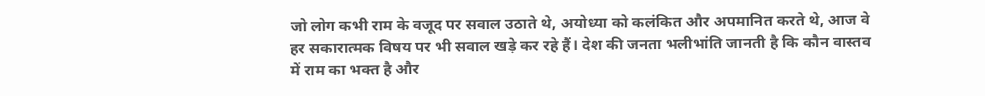जो लोग कभी राम के वजूद पर सवाल उठाते थे, अयोध्या को कलंकित और अपमानित करते थे, आज वे हर सकारात्मक विषय पर भी सवाल खड़े कर रहे हैं। देश की जनता भलीभांति जानती है कि कौन वास्तव में राम का भक्त है और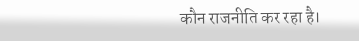कौन राजनीति कर रहा है।